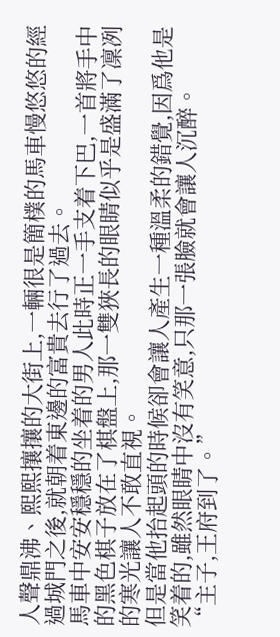人聲鼎沸、熙熙攘攘的大街上,一輛很是簡樸的馬車慢悠悠的經過城門之後,就朝着東邊的富貴去行了過去。
馬車中安安穩穩的坐着的男人此時正一手支着下巴,一首將手中的黑色棋子放在了棋盤上,那一雙狹長的眼睛似乎是盛滿了凜冽的寒光讓人不敢直視。
但是當他抬起頭的時候卻會讓人產生一種溫柔的錯覺,因爲他是笑着的,雖然眼睛中沒有笑意,只那一張臉就會讓人沉醉。
“主子,王府到了。”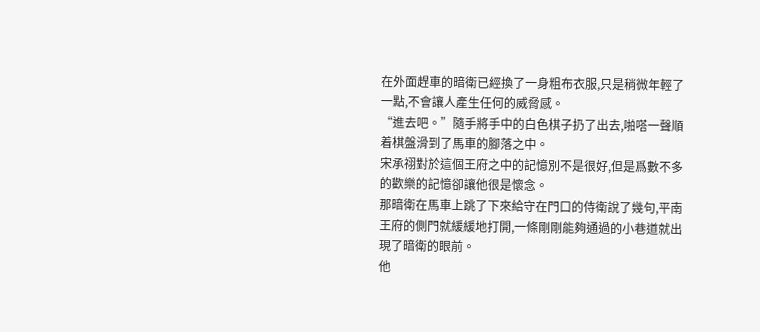在外面趕車的暗衛已經換了一身粗布衣服,只是稍微年輕了一點,不會讓人產生任何的威脅感。
“進去吧。”隨手將手中的白色棋子扔了出去,啪嗒一聲順着棋盤滑到了馬車的腳落之中。
宋承祤對於這個王府之中的記憶別不是很好,但是爲數不多的歡樂的記憶卻讓他很是懷念。
那暗衛在馬車上跳了下來給守在門口的侍衛說了幾句,平南王府的側門就緩緩地打開,一條剛剛能夠通過的小巷道就出現了暗衛的眼前。
他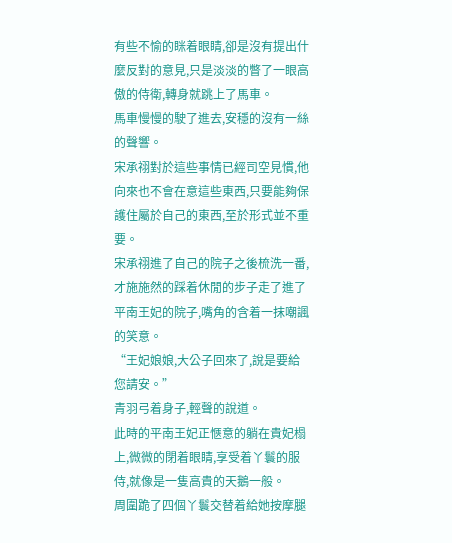有些不愉的眯着眼睛,卻是沒有提出什麼反對的意見,只是淡淡的瞥了一眼高傲的侍衛,轉身就跳上了馬車。
馬車慢慢的駛了進去,安穩的沒有一絲的聲響。
宋承祤對於這些事情已經司空見慣,他向來也不會在意這些東西,只要能夠保護住屬於自己的東西,至於形式並不重要。
宋承祤進了自己的院子之後梳洗一番,才施施然的踩着休閒的步子走了進了平南王妃的院子,嘴角的含着一抹嘲諷的笑意。
“王妃娘娘,大公子回來了,說是要給您請安。”
青羽弓着身子,輕聲的說道。
此時的平南王妃正愜意的躺在貴妃榻上,微微的閉着眼睛,享受着丫鬟的服侍,就像是一隻高貴的天鵝一般。
周圍跪了四個丫鬟交替着給她按摩腿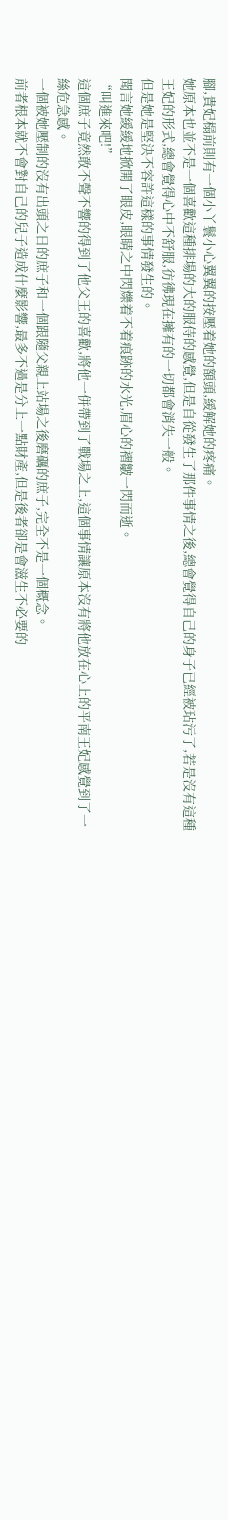腳,貴妃榻前則有一個小丫鬟小心翼翼的按壓着她的額頭,緩解她的疼痛。
她原本也並不是一個喜歡這種排場的大的服侍的感覺,但是自從發生了那件事情之後,總會覺得自己的身子已經被玷污了,若是沒有這種王妃的形式,總會覺得心中不舒服,彷彿現在擁有的一切都會消失一般。
但是她是堅決不容許這樣的事情發生的。
聞言她緩緩地掀開了眼皮,眼睛之中閃爍着不着痕跡的水光,眉心的褶皺一閃而逝。
“叫進來吧!”
這個庶子竟然敢不聲不響的得到了他父王的喜歡,將他一併帶到了戰場之上,這個事情讓原本沒有將他放在心上的平南王妃感覺到了一絲危急感。
一個被她壓制的沒有出頭之日的庶子和一個跟隨父親上站場之後磨礪的庶子,完全不是一個概念。
前者根本就不會對自己的兒子造成什麼影響,最多不過是分上一點財產,但是後者卻是會滋生不必要的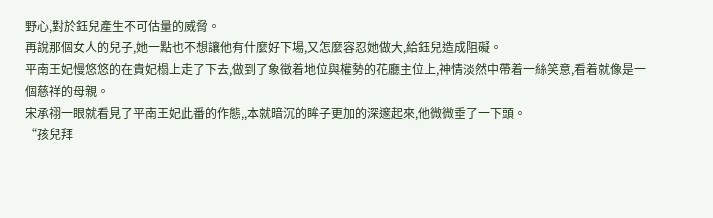野心,對於鈺兒產生不可估量的威脅。
再說那個女人的兒子,她一點也不想讓他有什麼好下場,又怎麼容忍她做大,給鈺兒造成阻礙。
平南王妃慢悠悠的在貴妃榻上走了下去,做到了象徵着地位與權勢的花廳主位上,神情淡然中帶着一絲笑意,看着就像是一個慈祥的母親。
宋承祤一眼就看見了平南王妃此番的作態,,本就暗沉的眸子更加的深邃起來,他微微垂了一下頭。
“孩兒拜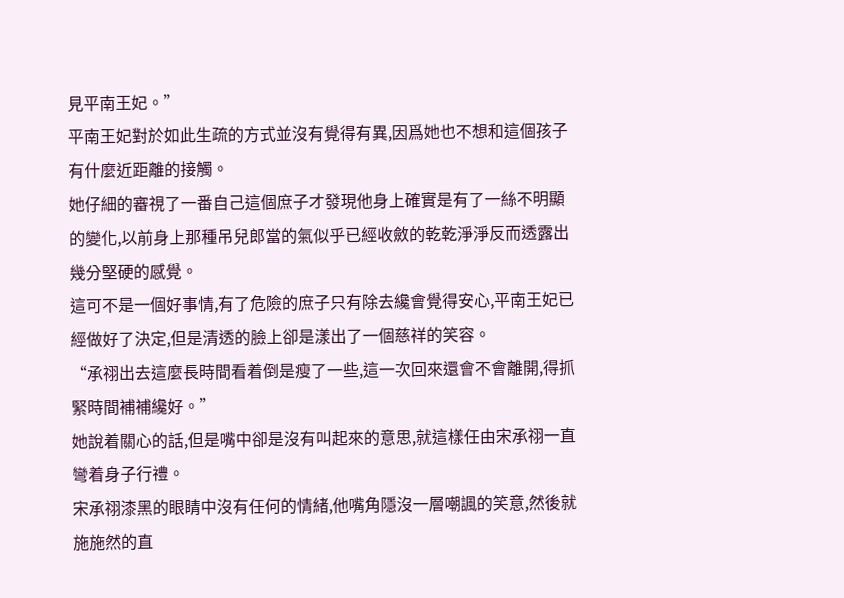見平南王妃。”
平南王妃對於如此生疏的方式並沒有覺得有異,因爲她也不想和這個孩子有什麼近距離的接觸。
她仔細的審視了一番自己這個庶子才發現他身上確實是有了一絲不明顯的變化,以前身上那種吊兒郎當的氣似乎已經收斂的乾乾淨淨反而透露出幾分堅硬的感覺。
這可不是一個好事情,有了危險的庶子只有除去纔會覺得安心,平南王妃已經做好了決定,但是清透的臉上卻是漾出了一個慈祥的笑容。
“承祤出去這麼長時間看着倒是瘦了一些,這一次回來還會不會離開,得抓緊時間補補纔好。”
她說着關心的話,但是嘴中卻是沒有叫起來的意思,就這樣任由宋承祤一直彎着身子行禮。
宋承祤漆黑的眼睛中沒有任何的情緒,他嘴角隱沒一層嘲諷的笑意,然後就施施然的直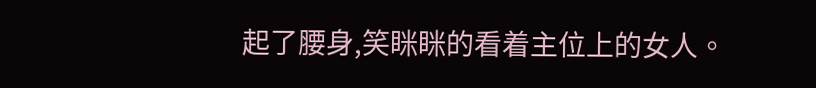起了腰身,笑眯眯的看着主位上的女人。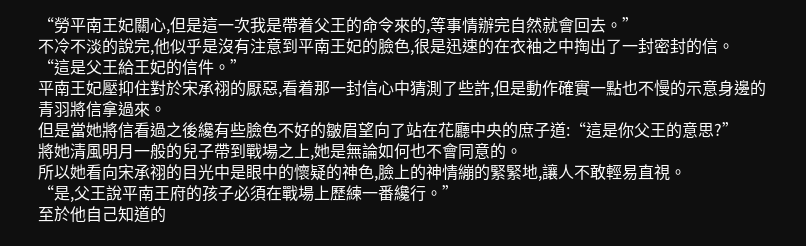“勞平南王妃關心,但是這一次我是帶着父王的命令來的,等事情辦完自然就會回去。”
不冷不淡的說完,他似乎是沒有注意到平南王妃的臉色,很是迅速的在衣袖之中掏出了一封密封的信。
“這是父王給王妃的信件。”
平南王妃壓抑住對於宋承祤的厭惡,看着那一封信心中猜測了些許,但是動作確實一點也不慢的示意身邊的青羽將信拿過來。
但是當她將信看過之後纔有些臉色不好的皺眉望向了站在花廳中央的庶子道:“這是你父王的意思?”
將她清風明月一般的兒子帶到戰場之上,她是無論如何也不會同意的。
所以她看向宋承祤的目光中是眼中的懷疑的神色,臉上的神情繃的緊緊地,讓人不敢輕易直視。
“是,父王說平南王府的孩子必須在戰場上歷練一番纔行。”
至於他自己知道的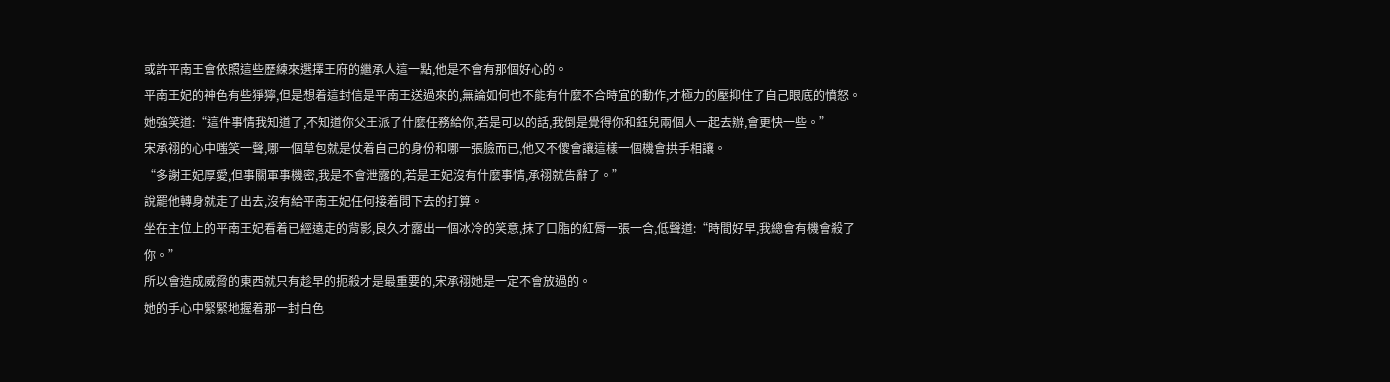或許平南王會依照這些歷練來選擇王府的繼承人這一點,他是不會有那個好心的。
平南王妃的神色有些猙獰,但是想着這封信是平南王送過來的,無論如何也不能有什麼不合時宜的動作,才極力的壓抑住了自己眼底的憤怒。
她強笑道:“這件事情我知道了,不知道你父王派了什麼任務給你,若是可以的話,我倒是覺得你和鈺兒兩個人一起去辦,會更快一些。”
宋承祤的心中嗤笑一聲,哪一個草包就是仗着自己的身份和哪一張臉而已,他又不傻會讓這樣一個機會拱手相讓。
“多謝王妃厚愛,但事關軍事機密,我是不會泄露的,若是王妃沒有什麼事情,承祤就告辭了。”
說罷他轉身就走了出去,沒有給平南王妃任何接着問下去的打算。
坐在主位上的平南王妃看着已經遠走的背影,良久才露出一個冰冷的笑意,抹了口脂的紅脣一張一合,低聲道:“時間好早,我總會有機會殺了你。”
所以會造成威脅的東西就只有趁早的扼殺才是最重要的,宋承祤她是一定不會放過的。
她的手心中緊緊地握着那一封白色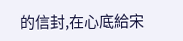的信封,在心底給宋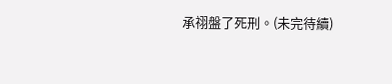承祤盤了死刑。(未完待續)